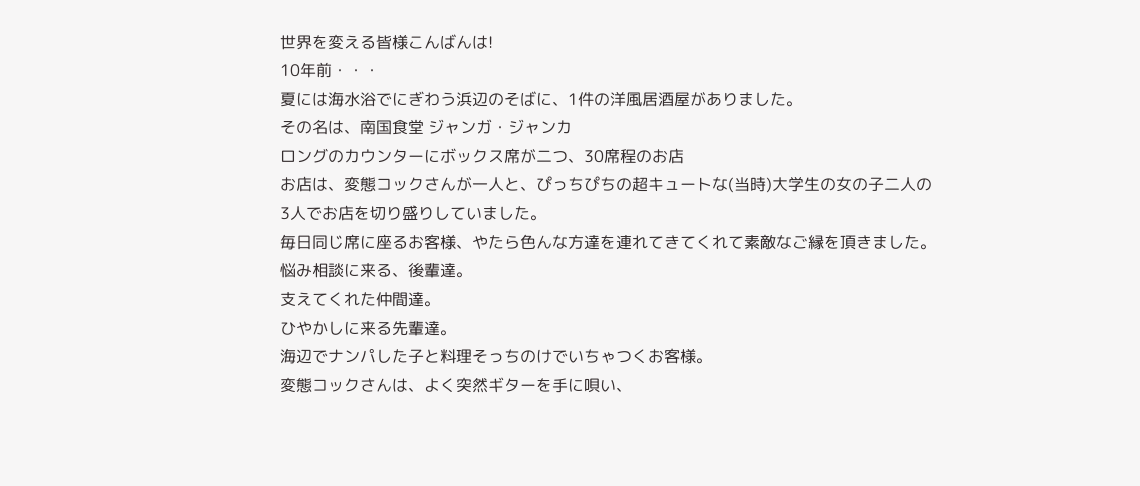世界を変える皆様こんばんは!
10年前・・・
夏には海水浴でにぎわう浜辺のそばに、1件の洋風居酒屋がありました。
その名は、南国食堂 ジャンガ・ジャンカ
ロングのカウンターにボックス席が二つ、30席程のお店
お店は、変態コックさんが一人と、ぴっちぴちの超キュートな(当時)大学生の女の子二人の
3人でお店を切り盛りしていました。
毎日同じ席に座るお客様、やたら色んな方達を連れてきてくれて素敵なご縁を頂きました。
悩み相談に来る、後輩達。
支えてくれた仲間達。
ひやかしに来る先輩達。
海辺でナンパした子と料理そっちのけでいちゃつくお客様。
変態コックさんは、よく突然ギターを手に唄い、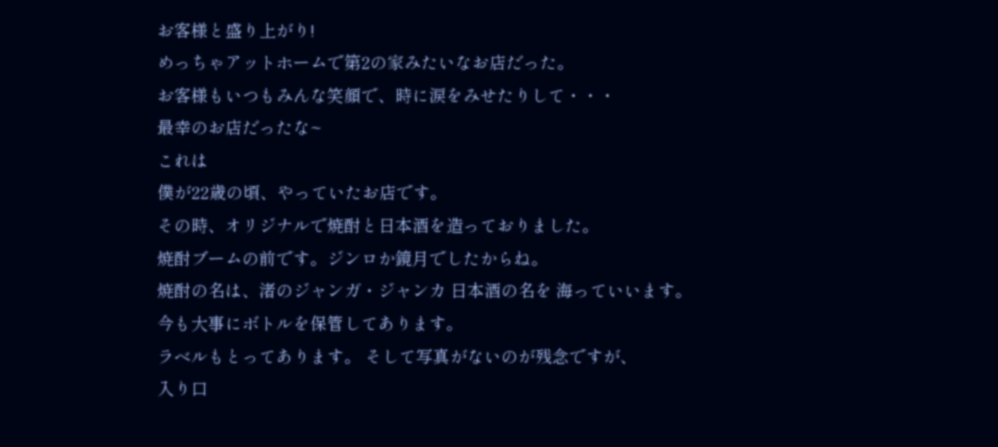お客様と盛り上がり!
めっちゃアットホームで第2の家みたいなお店だった。
お客様もいつもみんな笑顔で、時に涙をみせたりして・・・
最幸のお店だったな~
これは
僕が22歳の頃、やっていたお店です。
その時、オリジナルで焼酎と日本酒を造っておりました。
焼酎ブームの前です。ジンロか鏡月でしたからね。
焼酎の名は、渚のジャンガ・ジャンカ 日本酒の名を 海っていいます。
今も大事にボトルを保管してあります。
ラベルもとってあります。 そして写真がないのが残念ですが、
入り口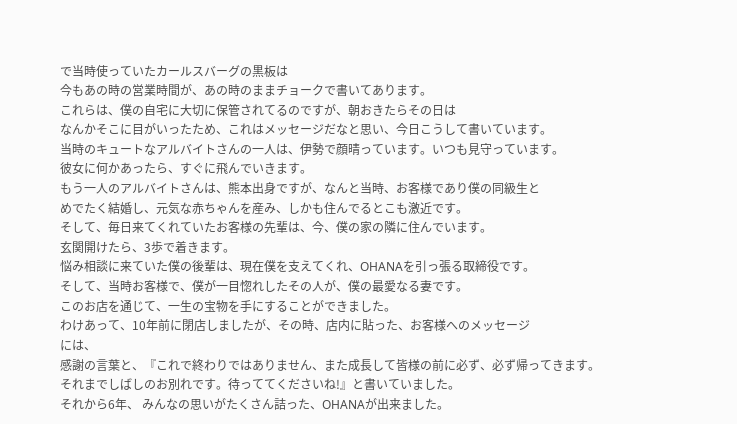で当時使っていたカールスバーグの黒板は
今もあの時の営業時間が、あの時のままチョークで書いてあります。
これらは、僕の自宅に大切に保管されてるのですが、朝おきたらその日は
なんかそこに目がいったため、これはメッセージだなと思い、今日こうして書いています。
当時のキュートなアルバイトさんの一人は、伊勢で顔晴っています。いつも見守っています。
彼女に何かあったら、すぐに飛んでいきます。
もう一人のアルバイトさんは、熊本出身ですが、なんと当時、お客様であり僕の同級生と
めでたく結婚し、元気な赤ちゃんを産み、しかも住んでるとこも激近です。
そして、毎日来てくれていたお客様の先輩は、今、僕の家の隣に住んでいます。
玄関開けたら、3歩で着きます。
悩み相談に来ていた僕の後輩は、現在僕を支えてくれ、OHANAを引っ張る取締役です。
そして、当時お客様で、僕が一目惚れしたその人が、僕の最愛なる妻です。
このお店を通じて、一生の宝物を手にすることができました。
わけあって、10年前に閉店しましたが、その時、店内に貼った、お客様へのメッセージ
には、
感謝の言葉と、『これで終わりではありません、また成長して皆様の前に必ず、必ず帰ってきます。
それまでしばしのお別れです。待っててくださいね!』と書いていました。
それから6年、 みんなの思いがたくさん詰った、OHANAが出来ました。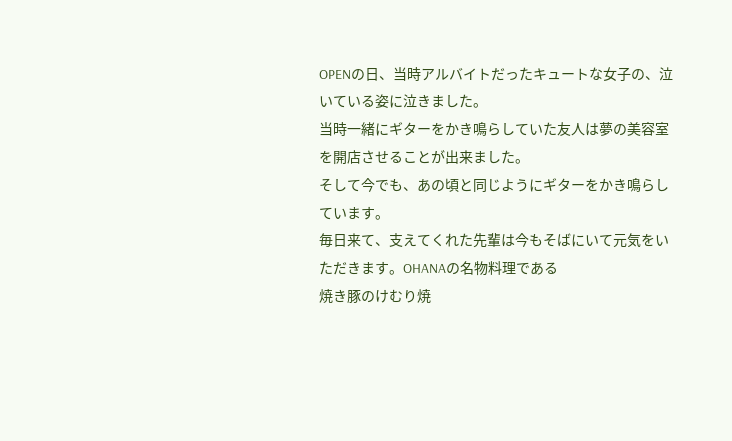OPENの日、当時アルバイトだったキュートな女子の、泣いている姿に泣きました。
当時一緒にギターをかき鳴らしていた友人は夢の美容室を開店させることが出来ました。
そして今でも、あの頃と同じようにギターをかき鳴らしています。
毎日来て、支えてくれた先輩は今もそばにいて元気をいただきます。OHANAの名物料理である
焼き豚のけむり焼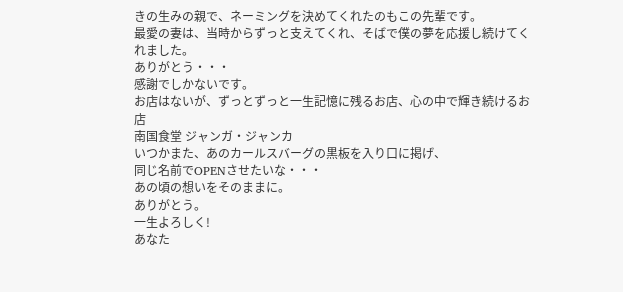きの生みの親で、ネーミングを決めてくれたのもこの先輩です。
最愛の妻は、当時からずっと支えてくれ、そばで僕の夢を応援し続けてくれました。
ありがとう・・・
感謝でしかないです。
お店はないが、ずっとずっと一生記憶に残るお店、心の中で輝き続けるお店
南国食堂 ジャンガ・ジャンカ
いつかまた、あのカールスバーグの黒板を入り口に掲げ、
同じ名前でOPENさせたいな・・・
あの頃の想いをそのままに。
ありがとう。
一生よろしく!
あなた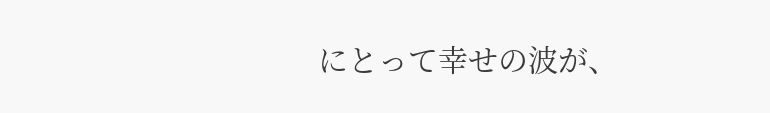にとって幸せの波が、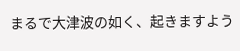まるで大津波の如く、起きますよう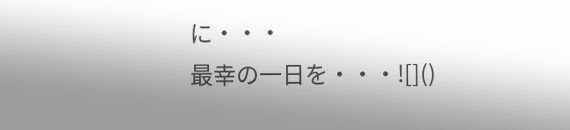に・・・
最幸の一日を・・・![]()